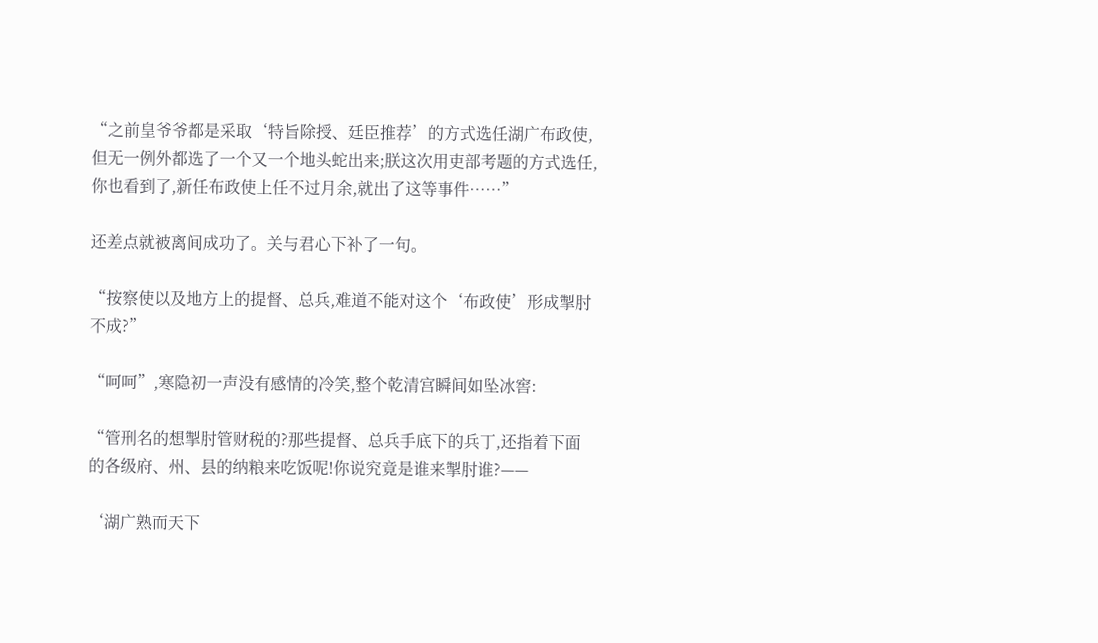“之前皇爷爷都是采取‘特旨除授、廷臣推荐’的方式选任湖广布政使,但无一例外都选了一个又一个地头蛇出来;朕这次用吏部考题的方式选任,你也看到了,新任布政使上任不过月余,就出了这等事件……”

还差点就被离间成功了。关与君心下补了一句。

“按察使以及地方上的提督、总兵,难道不能对这个‘布政使’形成掣肘不成?”

“呵呵”,寒隐初一声没有感情的冷笑,整个乾清宫瞬间如坠冰窖:

“管刑名的想掣肘管财税的?那些提督、总兵手底下的兵丁,还指着下面的各级府、州、县的纳粮来吃饭呢!你说究竟是谁来掣肘谁?——

‘湖广熟而天下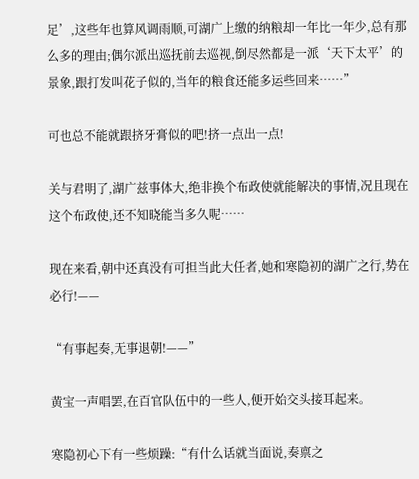足’,这些年也算风调雨顺,可湖广上缴的纳粮却一年比一年少,总有那么多的理由;偶尔派出巡抚前去巡视,倒尽然都是一派‘天下太平’的景象,跟打发叫花子似的,当年的粮食还能多运些回来……”

可也总不能就跟挤牙膏似的吧!挤一点出一点!

关与君明了,湖广兹事体大,绝非换个布政使就能解决的事情,况且现在这个布政使,还不知晓能当多久呢……

现在来看,朝中还真没有可担当此大任者,她和寒隐初的湖广之行,势在必行!——

“有事起奏,无事退朝!——”

黄宝一声唱罢,在百官队伍中的一些人,便开始交头接耳起来。

寒隐初心下有一些烦躁:“有什么话就当面说,奏禀之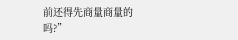前还得先商量商量的吗?”